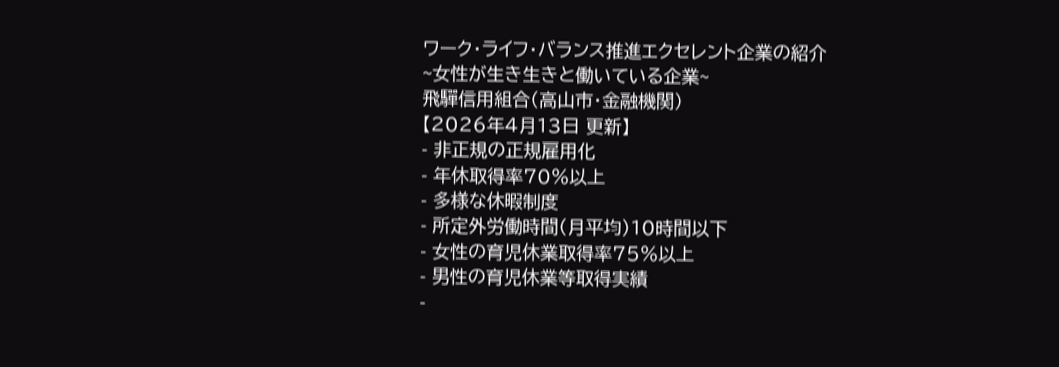ワーク・ライフ・バランス推進エクセレント企業の紹介
~女性が生き生きと働いている企業~
飛驒信用組合(高山市・金融機関)
【2026年4月13日 更新】
- 非正規の正規雇用化
- 年休取得率70%以上
- 多様な休暇制度
- 所定外労働時間(月平均)10時間以下
- 女性の育児休業取得率75%以上
- 男性の育児休業等取得実績
-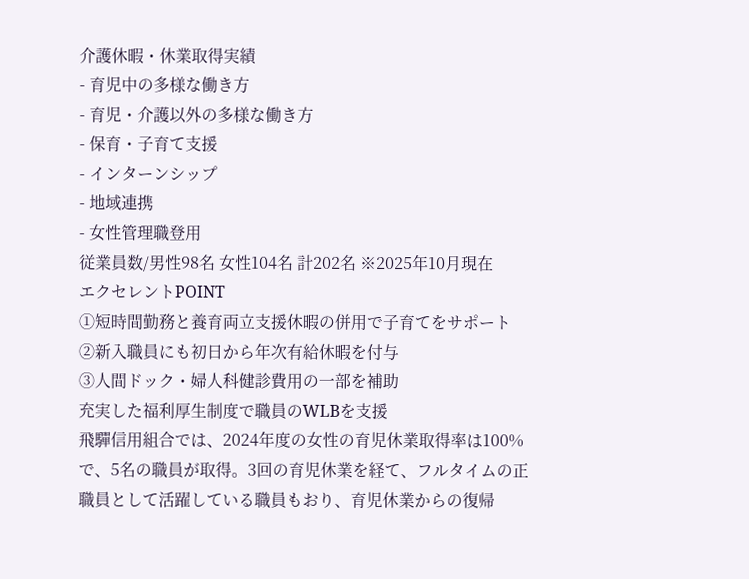介護休暇・休業取得実績
- 育児中の多様な働き方
- 育児・介護以外の多様な働き方
- 保育・子育て支援
- インターンシップ
- 地域連携
- 女性管理職登用
従業員数/男性98名 女性104名 計202名 ※2025年10月現在
エクセレントPOINT
①短時間勤務と養育両立支援休暇の併用で子育てをサポート
②新入職員にも初日から年次有給休暇を付与
③人間ドック・婦人科健診費用の一部を補助
充実した福利厚生制度で職員のWLBを支援
飛驒信用組合では、2024年度の女性の育児休業取得率は100%で、5名の職員が取得。3回の育児休業を経て、フルタイムの正職員として活躍している職員もおり、育児休業からの復帰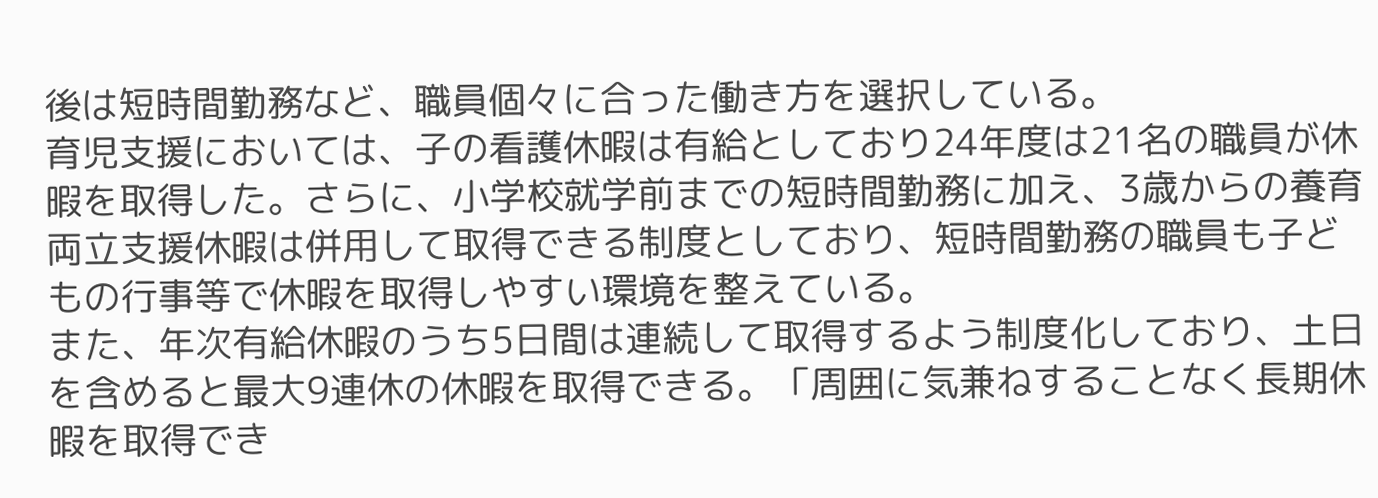後は短時間勤務など、職員個々に合った働き方を選択している。
育児支援においては、子の看護休暇は有給としており24年度は21名の職員が休暇を取得した。さらに、小学校就学前までの短時間勤務に加え、3歳からの養育両立支援休暇は併用して取得できる制度としており、短時間勤務の職員も子どもの行事等で休暇を取得しやすい環境を整えている。
また、年次有給休暇のうち5日間は連続して取得するよう制度化しており、土日を含めると最大9連休の休暇を取得できる。「周囲に気兼ねすることなく長期休暇を取得でき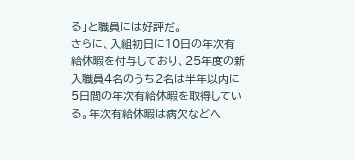る」と職員には好評だ。
さらに、入組初日に10日の年次有給休暇を付与しており、25年度の新入職員4名のうち2名は半年以内に5日間の年次有給休暇を取得している。年次有給休暇は病欠などへ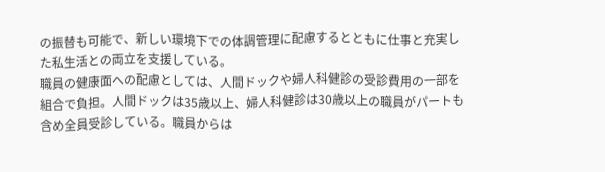の振替も可能で、新しい環境下での体調管理に配慮するとともに仕事と充実した私生活との両立を支援している。
職員の健康面への配慮としては、人間ドックや婦人科健診の受診費用の一部を組合で負担。人間ドックは35歳以上、婦人科健診は30歳以上の職員がパートも含め全員受診している。職員からは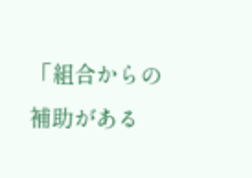「組合からの補助がある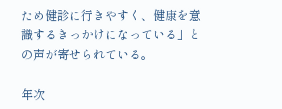ため健診に行きやすく、健康を意識するきっかけになっている」との声が寄せられている。

年次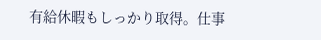有給休暇もしっかり取得。仕事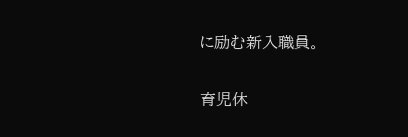に励む新入職員。

育児休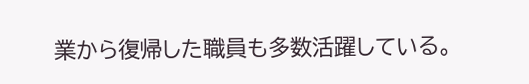業から復帰した職員も多数活躍している。